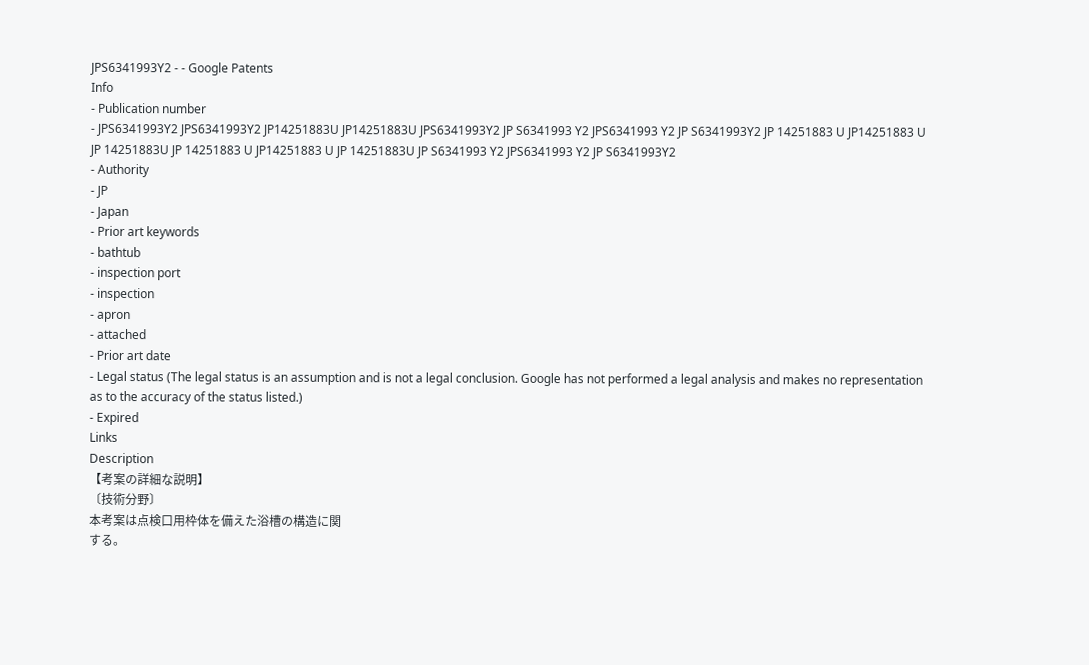JPS6341993Y2 - - Google Patents
Info
- Publication number
- JPS6341993Y2 JPS6341993Y2 JP14251883U JP14251883U JPS6341993Y2 JP S6341993 Y2 JPS6341993 Y2 JP S6341993Y2 JP 14251883 U JP14251883 U JP 14251883U JP 14251883 U JP14251883 U JP 14251883U JP S6341993 Y2 JPS6341993 Y2 JP S6341993Y2
- Authority
- JP
- Japan
- Prior art keywords
- bathtub
- inspection port
- inspection
- apron
- attached
- Prior art date
- Legal status (The legal status is an assumption and is not a legal conclusion. Google has not performed a legal analysis and makes no representation as to the accuracy of the status listed.)
- Expired
Links
Description
【考案の詳細な説明】
〔技術分野〕
本考案は点検口用枠体を備えた浴槽の構造に関
する。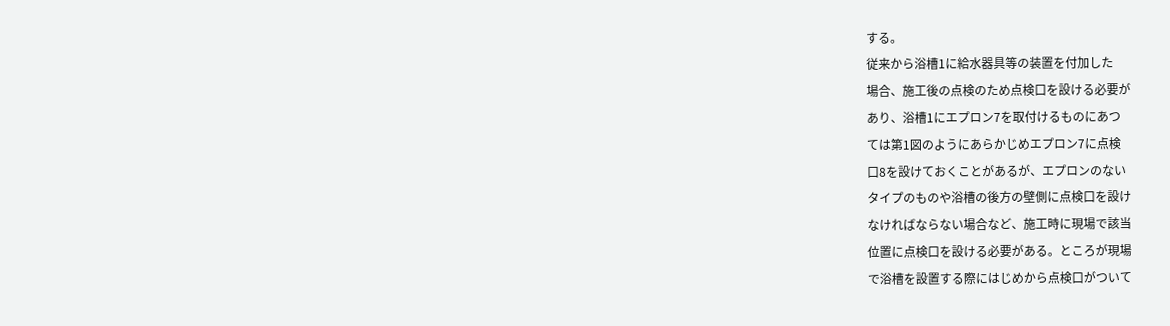する。
従来から浴槽1に給水器具等の装置を付加した
場合、施工後の点検のため点検口を設ける必要が
あり、浴槽1にエプロン7を取付けるものにあつ
ては第1図のようにあらかじめエプロン7に点検
口8を設けておくことがあるが、エプロンのない
タイプのものや浴槽の後方の壁側に点検口を設け
なければならない場合など、施工時に現場で該当
位置に点検口を設ける必要がある。ところが現場
で浴槽を設置する際にはじめから点検口がついて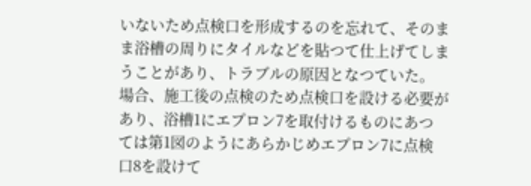いないため点検口を形成するのを忘れて、そのま
ま浴槽の周りにタイルなどを貼つて仕上げてしま
うことがあり、トラブルの原因となつていた。
場合、施工後の点検のため点検口を設ける必要が
あり、浴槽1にエプロン7を取付けるものにあつ
ては第1図のようにあらかじめエプロン7に点検
口8を設けて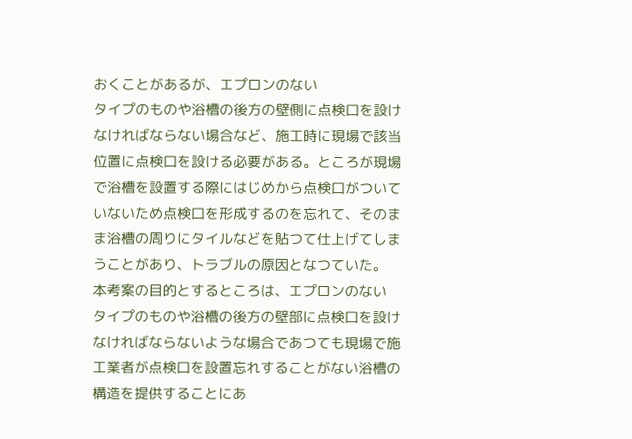おくことがあるが、エプロンのない
タイプのものや浴槽の後方の壁側に点検口を設け
なければならない場合など、施工時に現場で該当
位置に点検口を設ける必要がある。ところが現場
で浴槽を設置する際にはじめから点検口がついて
いないため点検口を形成するのを忘れて、そのま
ま浴槽の周りにタイルなどを貼つて仕上げてしま
うことがあり、トラブルの原因となつていた。
本考案の目的とするところは、エプロンのない
タイプのものや浴槽の後方の壁部に点検口を設け
なければならないような場合であつても現場で施
工業者が点検口を設置忘れすることがない浴槽の
構造を提供することにあ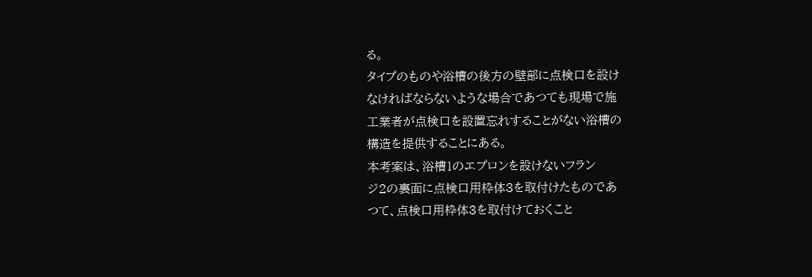る。
タイプのものや浴槽の後方の壁部に点検口を設け
なければならないような場合であつても現場で施
工業者が点検口を設置忘れすることがない浴槽の
構造を提供することにある。
本考案は、浴槽1のエプロンを設けないフラン
ジ2の裏面に点検口用枠体3を取付けたものであ
つて、点検口用枠体3を取付けておくこと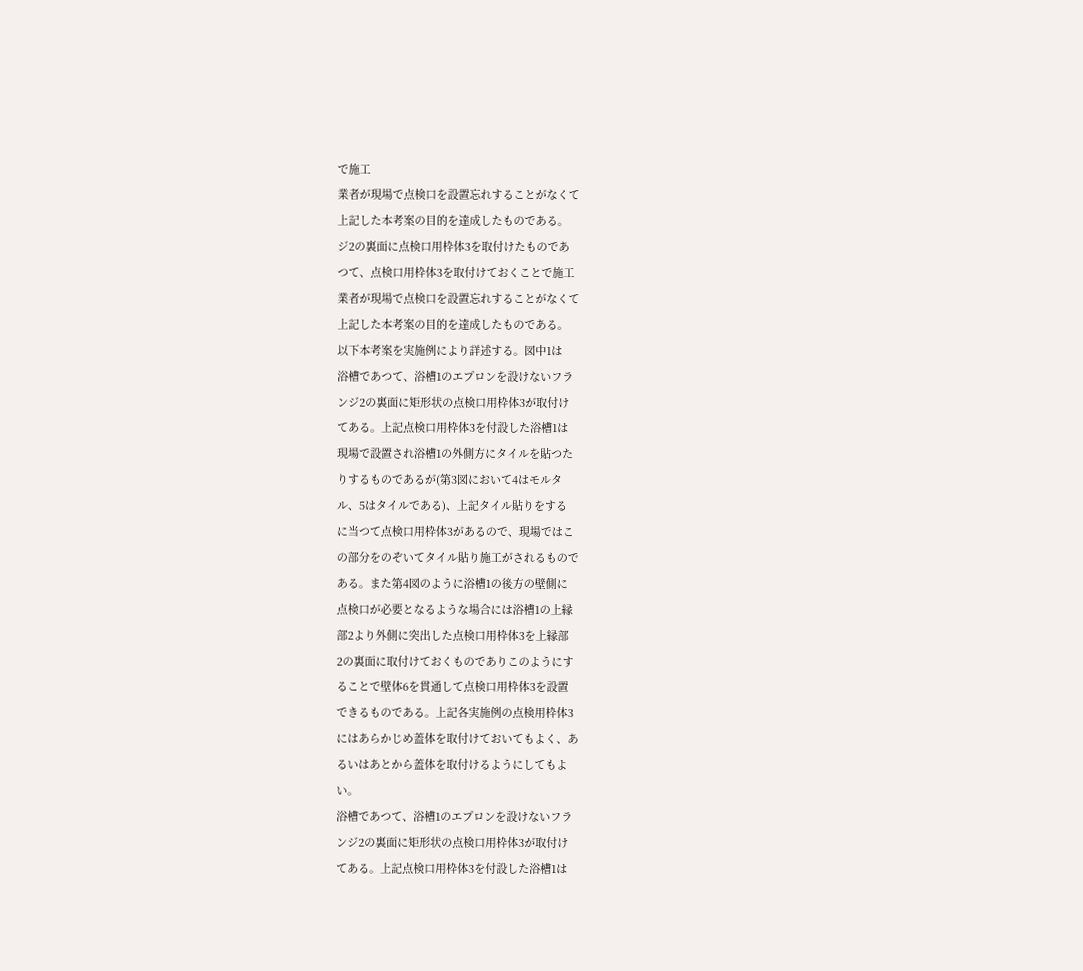で施工
業者が現場で点検口を設置忘れすることがなくて
上記した本考案の目的を達成したものである。
ジ2の裏面に点検口用枠体3を取付けたものであ
つて、点検口用枠体3を取付けておくことで施工
業者が現場で点検口を設置忘れすることがなくて
上記した本考案の目的を達成したものである。
以下本考案を実施例により詳述する。図中1は
浴槽であつて、浴槽1のエプロンを設けないフラ
ンジ2の裏面に矩形状の点検口用枠体3が取付け
てある。上記点検口用枠体3を付設した浴槽1は
現場で設置され浴槽1の外側方にタイルを貼つた
りするものであるが(第3図において4はモルタ
ル、5はタイルである)、上記タイル貼りをする
に当つて点検口用枠体3があるので、現場ではこ
の部分をのぞいてタイル貼り施工がされるもので
ある。また第4図のように浴槽1の後方の壁側に
点検口が必要となるような場合には浴槽1の上縁
部2より外側に突出した点検口用枠体3を上縁部
2の裏面に取付けておくものでありこのようにす
ることで壁体6を貫通して点検口用枠体3を設置
できるものである。上記各実施例の点検用枠体3
にはあらかじめ蓋体を取付けておいてもよく、あ
るいはあとから蓋体を取付けるようにしてもよ
い。
浴槽であつて、浴槽1のエプロンを設けないフラ
ンジ2の裏面に矩形状の点検口用枠体3が取付け
てある。上記点検口用枠体3を付設した浴槽1は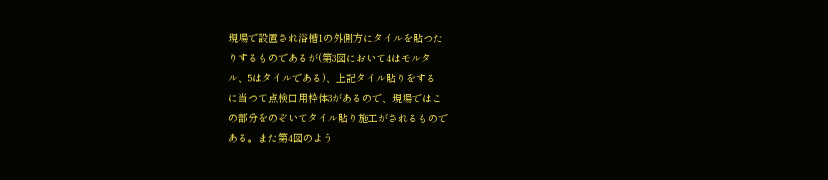現場で設置され浴槽1の外側方にタイルを貼つた
りするものであるが(第3図において4はモルタ
ル、5はタイルである)、上記タイル貼りをする
に当つて点検口用枠体3があるので、現場ではこ
の部分をのぞいてタイル貼り施工がされるもので
ある。また第4図のよう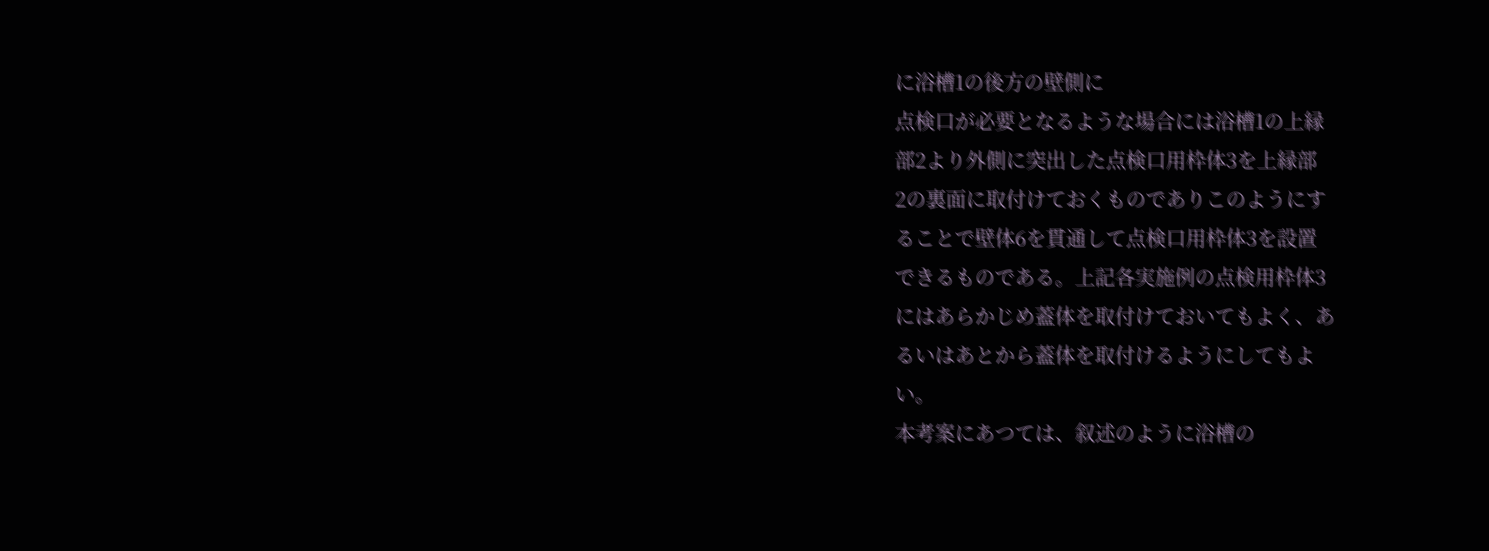に浴槽1の後方の壁側に
点検口が必要となるような場合には浴槽1の上縁
部2より外側に突出した点検口用枠体3を上縁部
2の裏面に取付けておくものでありこのようにす
ることで壁体6を貫通して点検口用枠体3を設置
できるものである。上記各実施例の点検用枠体3
にはあらかじめ蓋体を取付けておいてもよく、あ
るいはあとから蓋体を取付けるようにしてもよ
い。
本考案にあつては、叙述のように浴槽の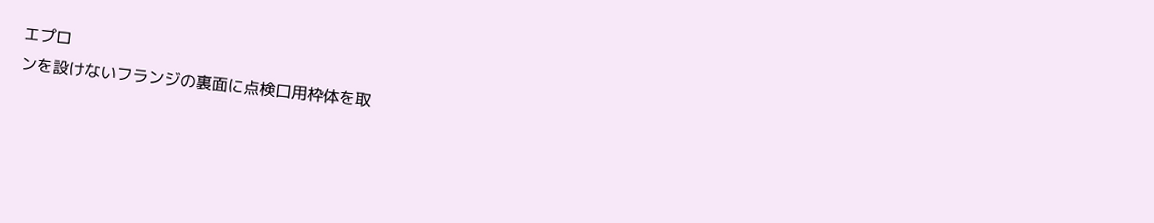エプロ
ンを設けないフランジの裏面に点検口用枠体を取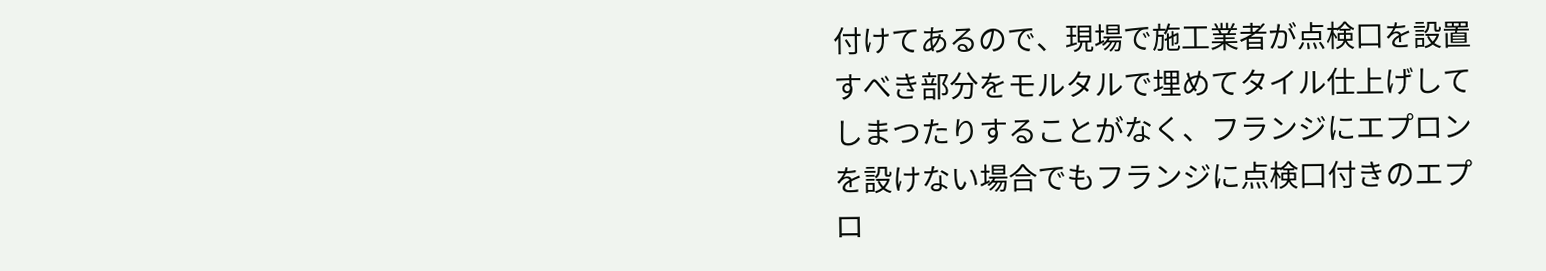付けてあるので、現場で施工業者が点検口を設置
すべき部分をモルタルで埋めてタイル仕上げして
しまつたりすることがなく、フランジにエプロン
を設けない場合でもフランジに点検口付きのエプ
ロ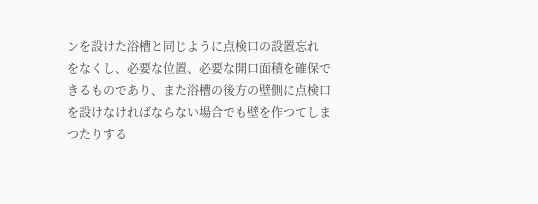ンを設けた浴槽と同じように点検口の設置忘れ
をなくし、必要な位置、必要な開口面積を確保で
きるものであり、また浴槽の後方の壁側に点検口
を設けなければならない場合でも壁を作つてしま
つたりする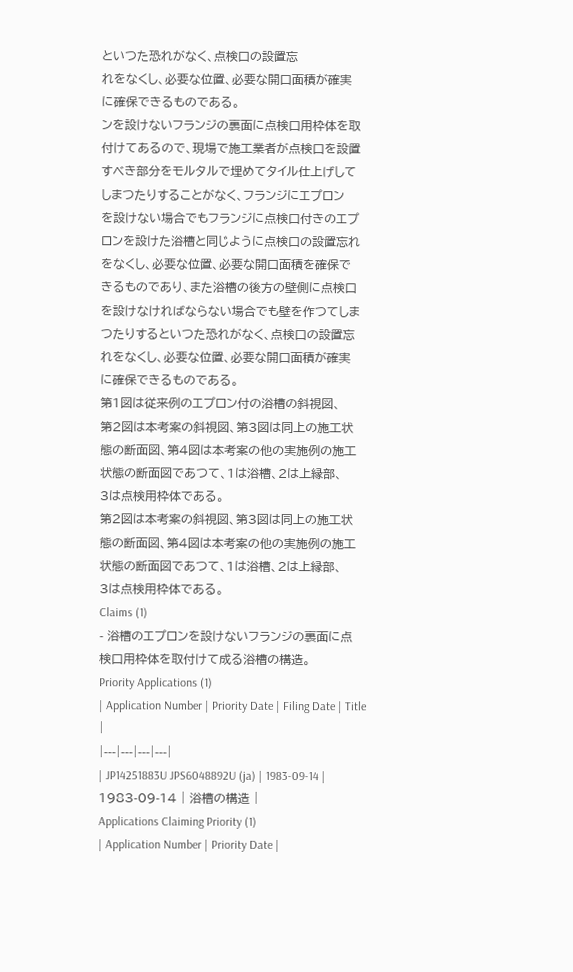といつた恐れがなく、点検口の設置忘
れをなくし、必要な位置、必要な開口面積が確実
に確保できるものである。
ンを設けないフランジの裏面に点検口用枠体を取
付けてあるので、現場で施工業者が点検口を設置
すべき部分をモルタルで埋めてタイル仕上げして
しまつたりすることがなく、フランジにエプロン
を設けない場合でもフランジに点検口付きのエプ
ロンを設けた浴槽と同じように点検口の設置忘れ
をなくし、必要な位置、必要な開口面積を確保で
きるものであり、また浴槽の後方の壁側に点検口
を設けなければならない場合でも壁を作つてしま
つたりするといつた恐れがなく、点検口の設置忘
れをなくし、必要な位置、必要な開口面積が確実
に確保できるものである。
第1図は従来例のエプロン付の浴槽の斜視図、
第2図は本考案の斜視図、第3図は同上の施工状
態の断面図、第4図は本考案の他の実施例の施工
状態の断面図であつて、1は浴槽、2は上縁部、
3は点検用枠体である。
第2図は本考案の斜視図、第3図は同上の施工状
態の断面図、第4図は本考案の他の実施例の施工
状態の断面図であつて、1は浴槽、2は上縁部、
3は点検用枠体である。
Claims (1)
- 浴槽のエプロンを設けないフランジの裏面に点
検口用枠体を取付けて成る浴槽の構造。
Priority Applications (1)
| Application Number | Priority Date | Filing Date | Title |
|---|---|---|---|
| JP14251883U JPS6048892U (ja) | 1983-09-14 | 1983-09-14 | 浴槽の構造 |
Applications Claiming Priority (1)
| Application Number | Priority Date |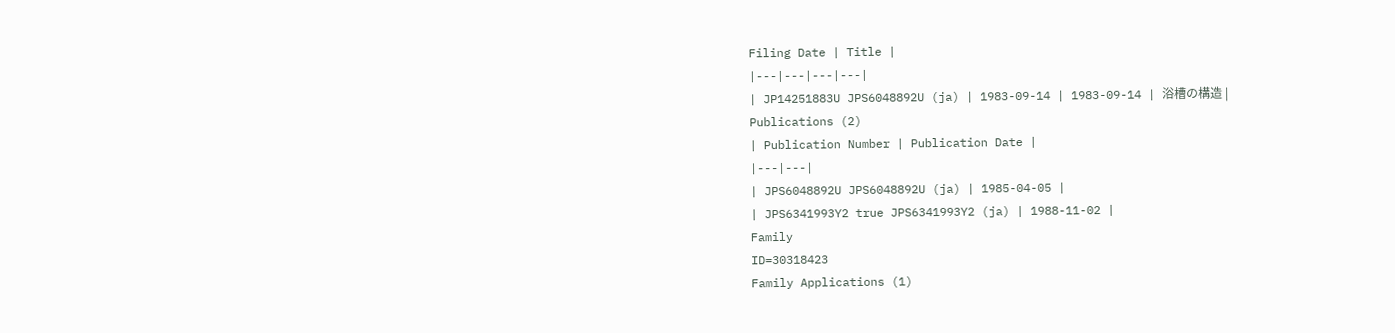Filing Date | Title |
|---|---|---|---|
| JP14251883U JPS6048892U (ja) | 1983-09-14 | 1983-09-14 | 浴槽の構造 |
Publications (2)
| Publication Number | Publication Date |
|---|---|
| JPS6048892U JPS6048892U (ja) | 1985-04-05 |
| JPS6341993Y2 true JPS6341993Y2 (ja) | 1988-11-02 |
Family
ID=30318423
Family Applications (1)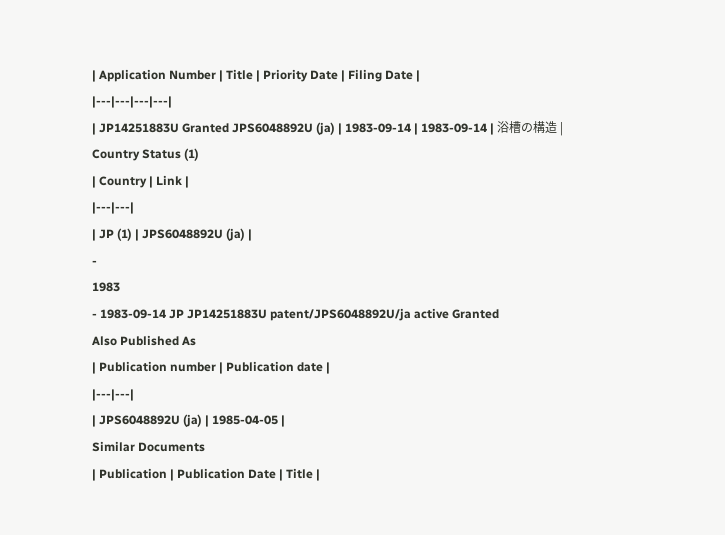| Application Number | Title | Priority Date | Filing Date |
|---|---|---|---|
| JP14251883U Granted JPS6048892U (ja) | 1983-09-14 | 1983-09-14 | 浴槽の構造 |
Country Status (1)
| Country | Link |
|---|---|
| JP (1) | JPS6048892U (ja) |
-
1983
- 1983-09-14 JP JP14251883U patent/JPS6048892U/ja active Granted
Also Published As
| Publication number | Publication date |
|---|---|
| JPS6048892U (ja) | 1985-04-05 |
Similar Documents
| Publication | Publication Date | Title |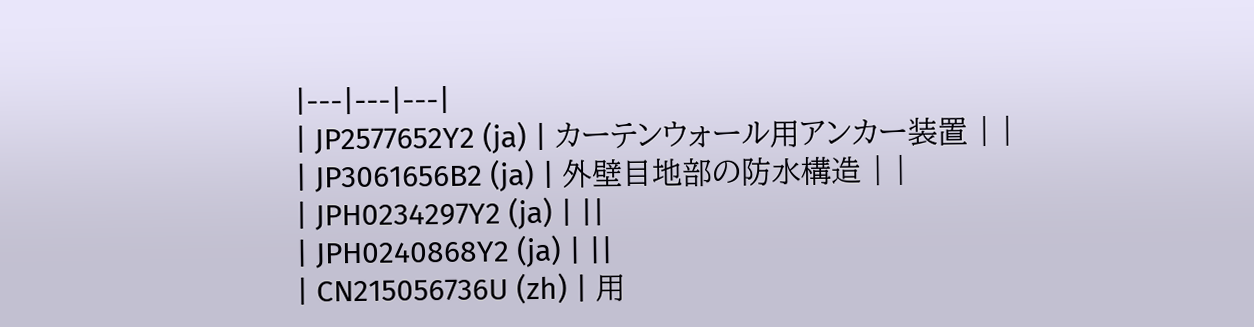|---|---|---|
| JP2577652Y2 (ja) | カーテンウォール用アンカー装置 | |
| JP3061656B2 (ja) | 外壁目地部の防水構造 | |
| JPH0234297Y2 (ja) | ||
| JPH0240868Y2 (ja) | ||
| CN215056736U (zh) | 用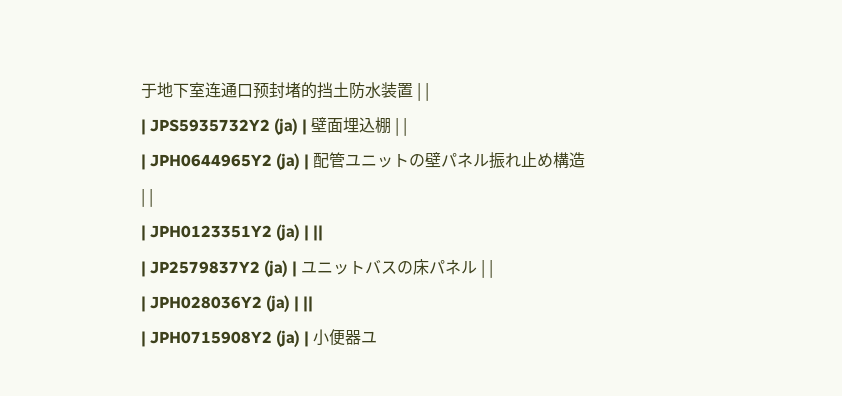于地下室连通口预封堵的挡土防水装置 | |
| JPS5935732Y2 (ja) | 壁面埋込棚 | |
| JPH0644965Y2 (ja) | 配管ユニットの壁パネル振れ止め構造 | |
| JPH0123351Y2 (ja) | ||
| JP2579837Y2 (ja) | ユニットバスの床パネル | |
| JPH028036Y2 (ja) | ||
| JPH0715908Y2 (ja) | 小便器ユ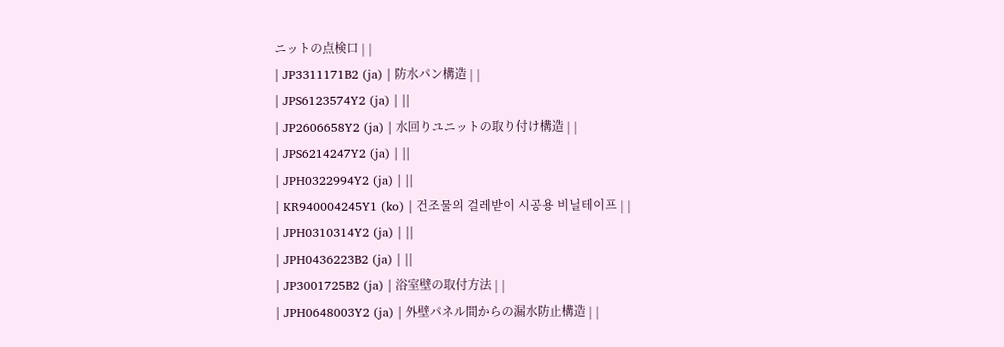ニットの点検口 | |
| JP3311171B2 (ja) | 防水パン構造 | |
| JPS6123574Y2 (ja) | ||
| JP2606658Y2 (ja) | 水回りユニットの取り付け構造 | |
| JPS6214247Y2 (ja) | ||
| JPH0322994Y2 (ja) | ||
| KR940004245Y1 (ko) | 건조물의 걸레받이 시공용 비닐테이프 | |
| JPH0310314Y2 (ja) | ||
| JPH0436223B2 (ja) | ||
| JP3001725B2 (ja) | 浴室壁の取付方法 | |
| JPH0648003Y2 (ja) | 外壁パネル間からの漏水防止構造 | |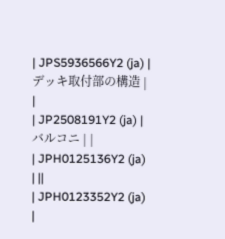| JPS5936566Y2 (ja) | デッキ取付部の構造 | |
| JP2508191Y2 (ja) | バルコニ | |
| JPH0125136Y2 (ja) | ||
| JPH0123352Y2 (ja) |